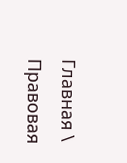Главная \ Правовая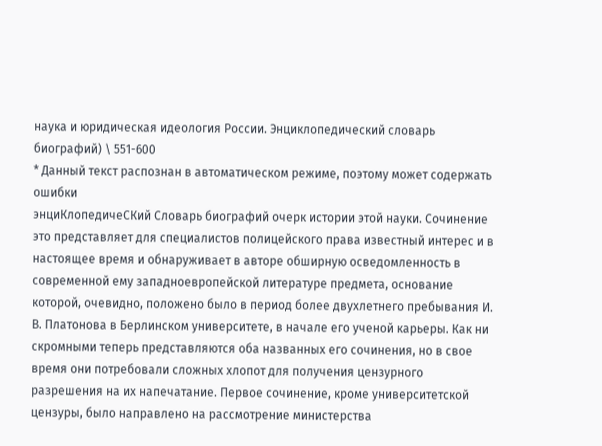наука и юридическая идеология России. Энциклопедический словарь биографий) \ 551-600
* Данный текст распознан в автоматическом режиме, поэтому может содержать ошибки
энциКлопедичеСКий Словарь биографий очерк истории этой науки. Сочинение это представляет для специалистов полицейского права известный интерес и в настоящее время и обнаруживает в авторе обширную осведомленность в современной ему западноевропейской литературе предмета, основание которой, очевидно, положено было в период более двухлетнего пребывания И. В. Платонова в Берлинском университете, в начале его ученой карьеры. Как ни скромными теперь представляются оба названных его сочинения, но в свое время они потребовали сложных хлопот для получения цензурного разрешения на их напечатание. Первое сочинение, кроме университетской цензуры, было направлено на рассмотрение министерства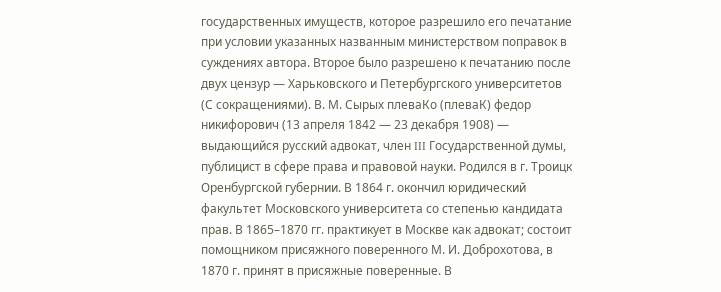государственных имуществ, которое разрешило его печатание при условии указанных названным министерством поправок в суждениях автора. Второе было разрешено к печатанию после двух цензур — Харьковского и Петербургского университетов (С сокращениями). В. М. Сырых плеваКо (плеваК) федор никифорович (13 апреля 1842 — 23 декабря 1908) — выдающийся русский адвокат, член III Государственной думы, публицист в сфере права и правовой науки. Родился в г. Троицк Оренбургской губернии. В 1864 г. окончил юридический факультет Московского университета со степенью кандидата прав. В 1865–1870 гг. практикует в Москве как адвокат; состоит помощником присяжного поверенного М. И. Доброхотова, в 1870 г. принят в присяжные поверенные. В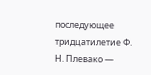последующее тридцатилетие Ф. Н. Плевако —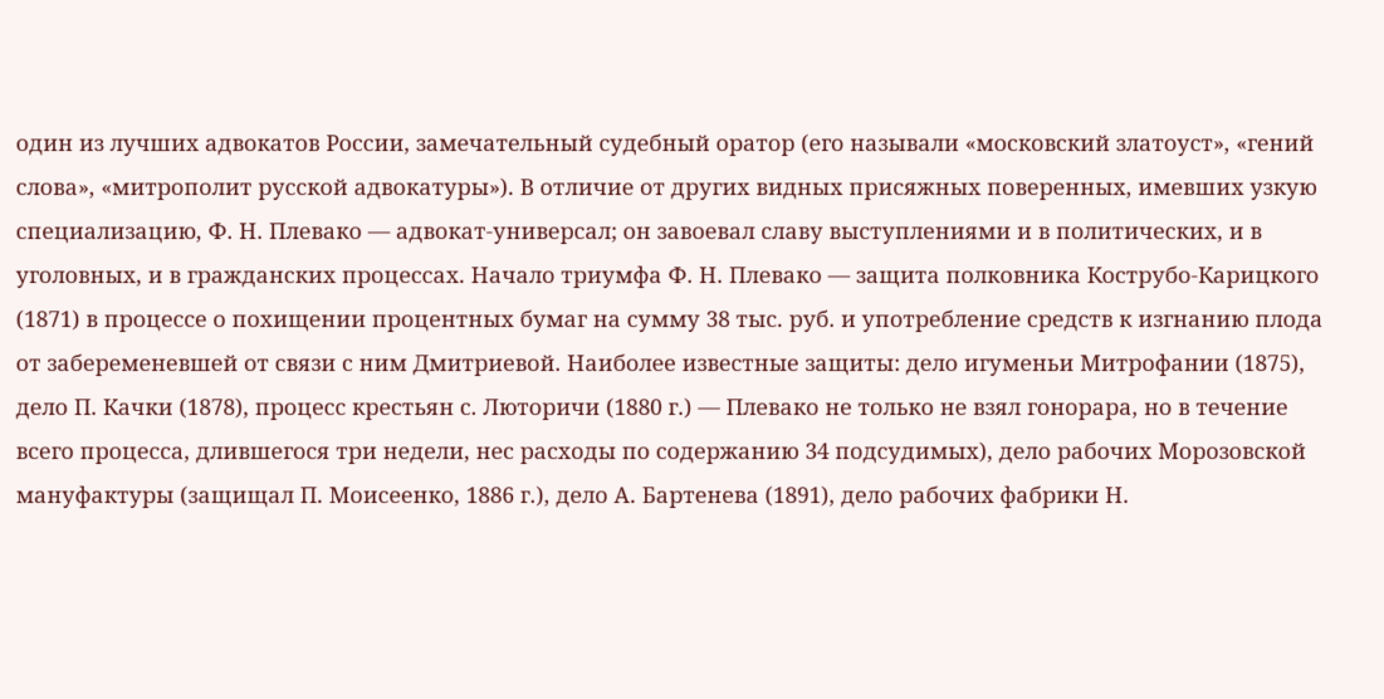один из лучших адвокатов России, замечательный судебный оратор (его называли «московский златоуст», «гений слова», «митрополит русской адвокатуры»). В отличие от других видных присяжных поверенных, имевших узкую специализацию, Ф. Н. Плевако — адвокат-универсал; он завоевал славу выступлениями и в политических, и в уголовных, и в гражданских процессах. Начало триумфа Ф. Н. Плевако — защита полковника Кострубо-Карицкого (1871) в процессе о похищении процентных бумаг на сумму 38 тыс. руб. и употребление средств к изгнанию плода от забеременевшей от связи с ним Дмитриевой. Наиболее известные защиты: дело игуменьи Митрофании (1875), дело П. Качки (1878), процесс крестьян с. Люторичи (1880 г.) — Плевако не только не взял гонорара, но в течение всего процесса, длившегося три недели, нес расходы по содержанию 34 подсудимых), дело рабочих Морозовской мануфактуры (защищал П. Моисеенко, 1886 г.), дело А. Бартенева (1891), дело рабочих фабрики Н.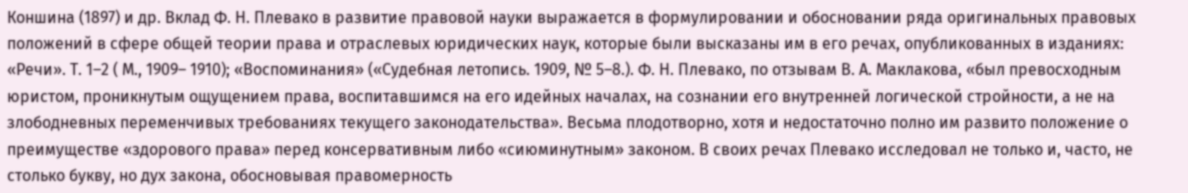Коншина (1897) и др. Вклад Ф. Н. Плевако в развитие правовой науки выражается в формулировании и обосновании ряда оригинальных правовых положений в сфере общей теории права и отраслевых юридических наук, которые были высказаны им в его речах, опубликованных в изданиях: «Речи». Т. 1–2 ( М., 1909– 1910); «Воспоминания» («Судебная летопись. 1909, № 5–8.). Ф. Н. Плевако, по отзывам В. А. Маклакова, «был превосходным юристом, проникнутым ощущением права, воспитавшимся на его идейных началах, на сознании его внутренней логической стройности, а не на злободневных переменчивых требованиях текущего законодательства». Весьма плодотворно, хотя и недостаточно полно им развито положение о преимуществе «здорового права» перед консервативным либо «сиюминутным» законом. В своих речах Плевако исследовал не только и, часто, не столько букву, но дух закона, обосновывая правомерность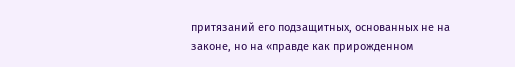притязаний его подзащитных, основанных не на законе, но на «правде как прирожденном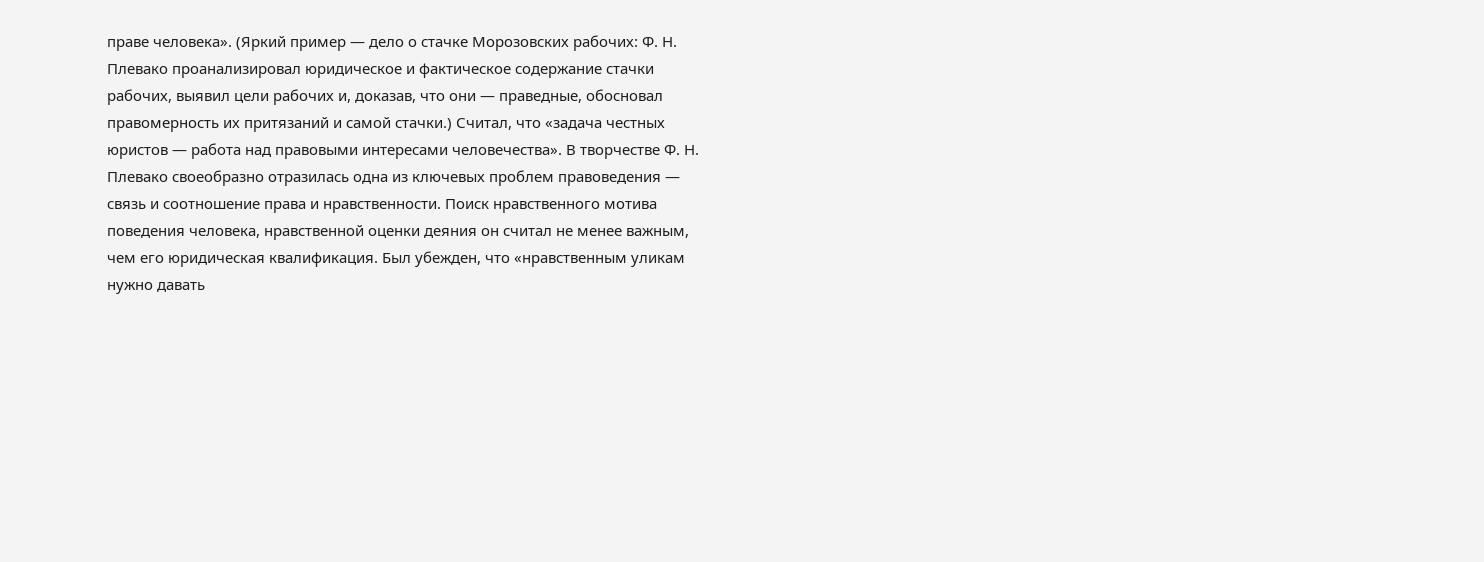праве человека». (Яркий пример — дело о стачке Морозовских рабочих: Ф. Н. Плевако проанализировал юридическое и фактическое содержание стачки рабочих, выявил цели рабочих и, доказав, что они — праведные, обосновал правомерность их притязаний и самой стачки.) Считал, что «задача честных юристов — работа над правовыми интересами человечества». В творчестве Ф. Н. Плевако своеобразно отразилась одна из ключевых проблем правоведения — связь и соотношение права и нравственности. Поиск нравственного мотива поведения человека, нравственной оценки деяния он считал не менее важным, чем его юридическая квалификация. Был убежден, что «нравственным уликам нужно давать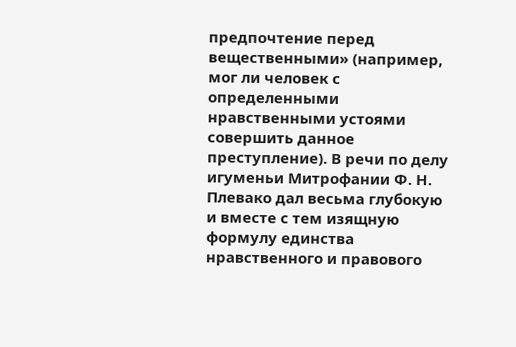предпочтение перед вещественными» (например, мог ли человек с определенными нравственными устоями совершить данное преступление). В речи по делу игуменьи Митрофании Ф. Н. Плевако дал весьма глубокую и вместе с тем изящную формулу единства нравственного и правового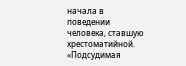начала в поведении человека, ставшую хрестоматийной. «Подсудимая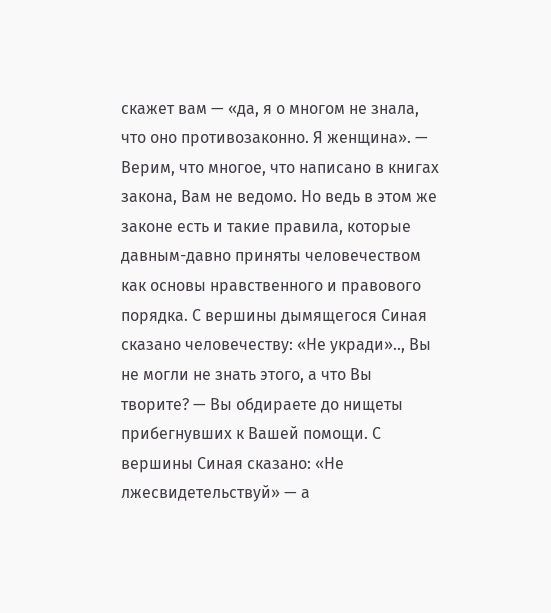скажет вам — «да, я о многом не знала, что оно противозаконно. Я женщина». — Верим, что многое, что написано в книгах закона, Вам не ведомо. Но ведь в этом же законе есть и такие правила, которые давным-давно приняты человечеством как основы нравственного и правового порядка. С вершины дымящегося Синая сказано человечеству: «Не укради».., Вы не могли не знать этого, а что Вы творите? — Вы обдираете до нищеты прибегнувших к Вашей помощи. С вершины Синая сказано: «Не лжесвидетельствуй» — а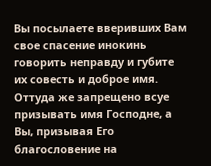Вы посылаете вверивших Вам свое спасение инокинь говорить неправду и губите их совесть и доброе имя. Оттуда же запрещено всуе призывать имя Господне, а Вы, призывая Его благословение на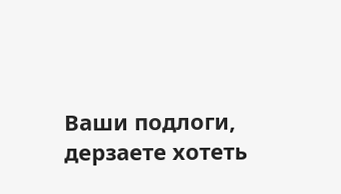Ваши подлоги, дерзаете хотеть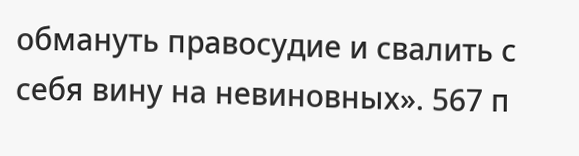обмануть правосудие и свалить с себя вину на невиновных». 567 п